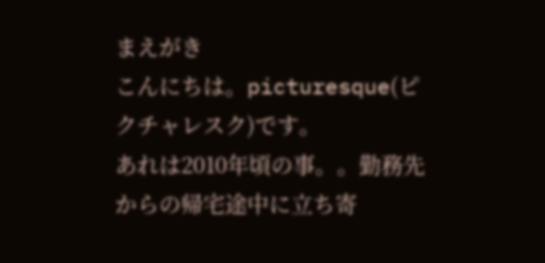まえがき
こんにちは。picturesque(ピクチャレスク)です。
あれは2010年頃の事。。勤務先からの帰宅途中に立ち寄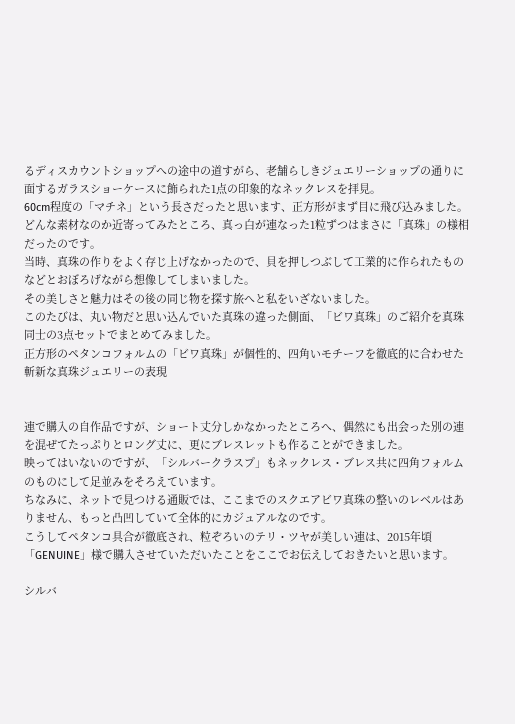るディスカウントショップへの途中の道すがら、老舗らしきジュエリーショップの通りに面するガラスショーケースに飾られた1点の印象的なネックレスを拝見。
60cm程度の「マチネ」という長さだったと思います、正方形がまず目に飛び込みました。
どんな素材なのか近寄ってみたところ、真っ白が連なった1粒ずつはまさに「真珠」の様相だったのです。
当時、真珠の作りをよく存じ上げなかったので、貝を押しつぶして工業的に作られたものなどとおぼろげながら想像してしまいました。
その美しさと魅力はその後の同じ物を探す旅へと私をいざないました。
このたびは、丸い物だと思い込んでいた真珠の違った側面、「ビワ真珠」のご紹介を真珠同士の3点セットでまとめてみました。
正方形のペタンコフォルムの「ビワ真珠」が個性的、四角いモチーフを徹底的に合わせた斬新な真珠ジュエリーの表現


連で購入の自作品ですが、ショート丈分しかなかったところへ、偶然にも出会った別の連を混ぜてたっぷりとロング丈に、更にブレスレットも作ることができました。
映ってはいないのですが、「シルバークラスプ」もネックレス・ブレス共に四角フォルムのものにして足並みをそろえています。
ちなみに、ネットで見つける通販では、ここまでのスクエアビワ真珠の整いのレベルはありません、もっと凸凹していて全体的にカジュアルなのです。
こうしてペタンコ具合が徹底され、粒ぞろいのテリ・ツヤが美しい連は、2015年頃「GENUINE」様で購入させていただいたことをここでお伝えしておきたいと思います。

シルバ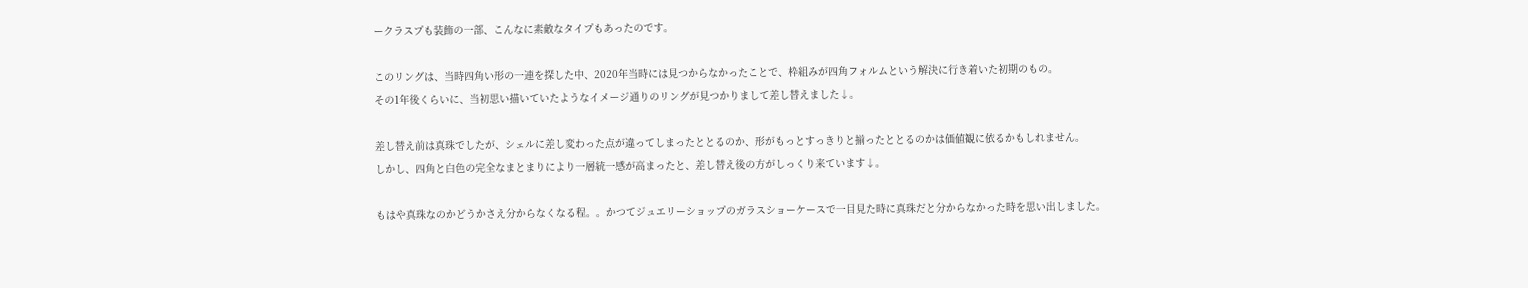ークラスプも装飾の一部、こんなに素敵なタイプもあったのです。

このリングは、当時四角い形の一連を探した中、2020年当時には見つからなかったことで、枠組みが四角フォルムという解決に行き着いた初期のもの。
その1年後くらいに、当初思い描いていたようなイメージ通りのリングが見つかりまして差し替えました↓。

差し替え前は真珠でしたが、シェルに差し変わった点が違ってしまったととるのか、形がもっとすっきりと揃ったととるのかは価値観に依るかもしれません。
しかし、四角と白色の完全なまとまりにより一層統一感が高まったと、差し替え後の方がしっくり来ています↓。

もはや真珠なのかどうかさえ分からなくなる程。。かつてジュエリーショップのガラスショーケースで一目見た時に真珠だと分からなかった時を思い出しました。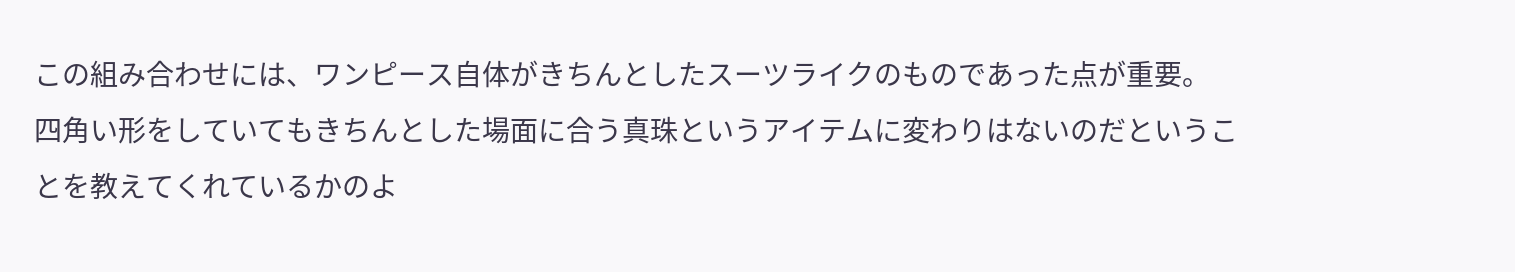この組み合わせには、ワンピース自体がきちんとしたスーツライクのものであった点が重要。
四角い形をしていてもきちんとした場面に合う真珠というアイテムに変わりはないのだということを教えてくれているかのよ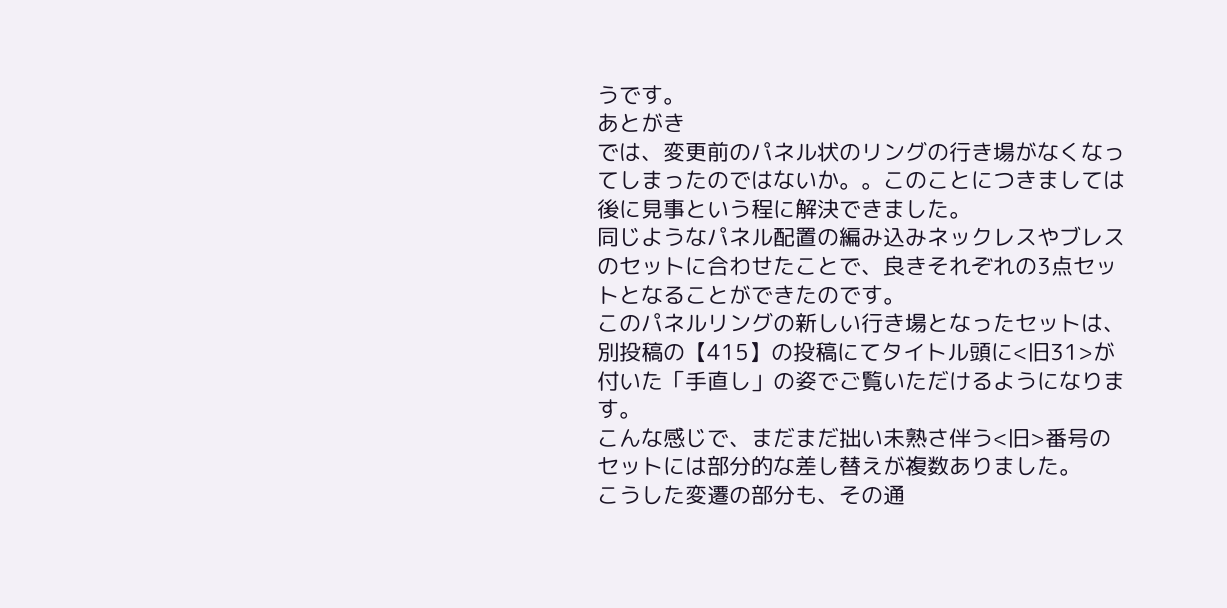うです。
あとがき
では、変更前のパネル状のリングの行き場がなくなってしまったのではないか。。このことにつきましては後に見事という程に解決できました。
同じようなパネル配置の編み込みネックレスやブレスのセットに合わせたことで、良きそれぞれの3点セットとなることができたのです。
このパネルリングの新しい行き場となったセットは、別投稿の【415】の投稿にてタイトル頭に<旧31>が付いた「手直し」の姿でご覧いただけるようになります。
こんな感じで、まだまだ拙い未熟さ伴う<旧>番号のセットには部分的な差し替えが複数ありました。
こうした変遷の部分も、その通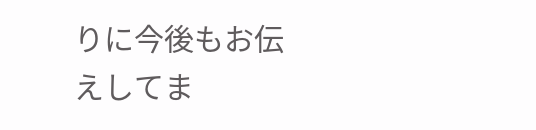りに今後もお伝えしてま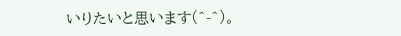いりたいと思います(^-^)。